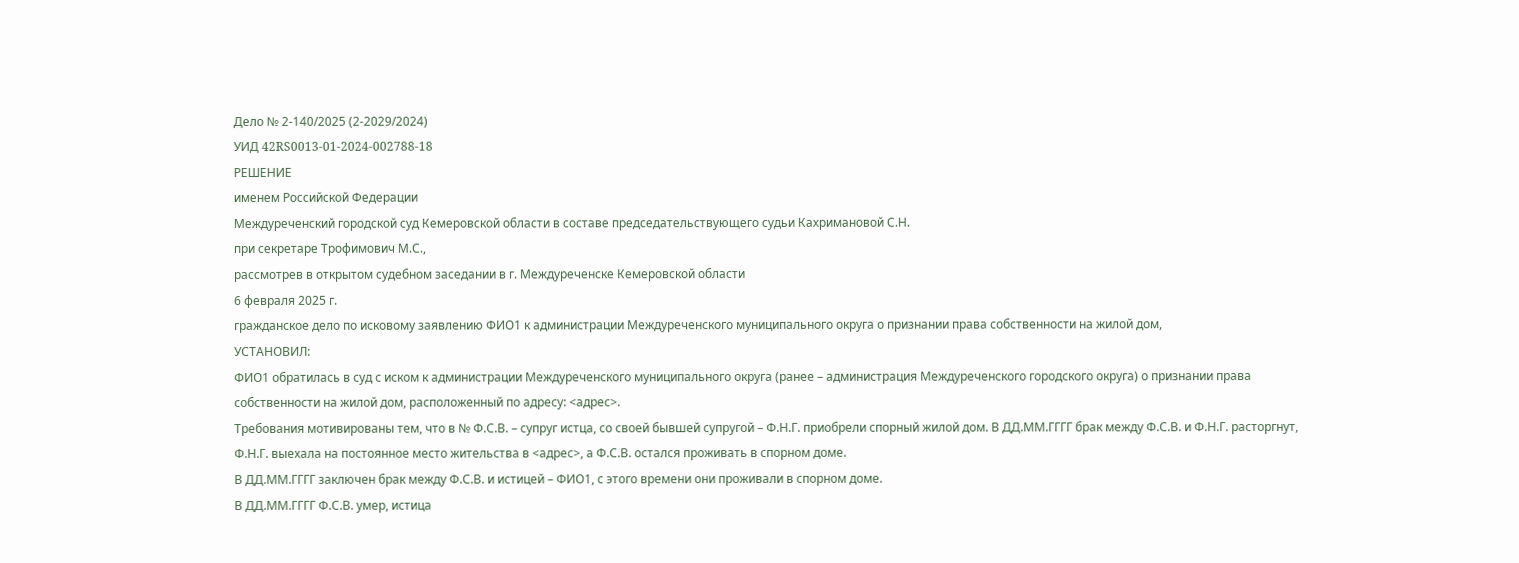Дело № 2-140/2025 (2-2029/2024)
УИД 42RS0013-01-2024-002788-18
РЕШЕНИЕ
именем Российской Федерации
Междуреченский городской суд Кемеровской области в составе председательствующего судьи Кахримановой С.Н.
при секретаре Трофимович М.С.,
рассмотрев в открытом судебном заседании в г. Междуреченске Кемеровской области
6 февраля 2025 г.
гражданское дело по исковому заявлению ФИО1 к администрации Междуреченского муниципального округа о признании права собственности на жилой дом,
УСТАНОВИЛ:
ФИО1 обратилась в суд с иском к администрации Междуреченского муниципального округа (ранее – администрация Междуреченского городского округа) о признании права собственности на жилой дом, расположенный по адресу: <адрес>.
Требования мотивированы тем, что в № Ф.С.В. – супруг истца, со своей бывшей супругой – Ф.Н.Г. приобрели спорный жилой дом. В ДД.ММ.ГГГГ брак между Ф.С.В. и Ф.Н.Г. расторгнут, Ф.Н.Г. выехала на постоянное место жительства в <адрес>, а Ф.С.В. остался проживать в спорном доме.
В ДД.ММ.ГГГГ заключен брак между Ф.С.В. и истицей – ФИО1, с этого времени они проживали в спорном доме.
В ДД.ММ.ГГГГ Ф.С.В. умер, истица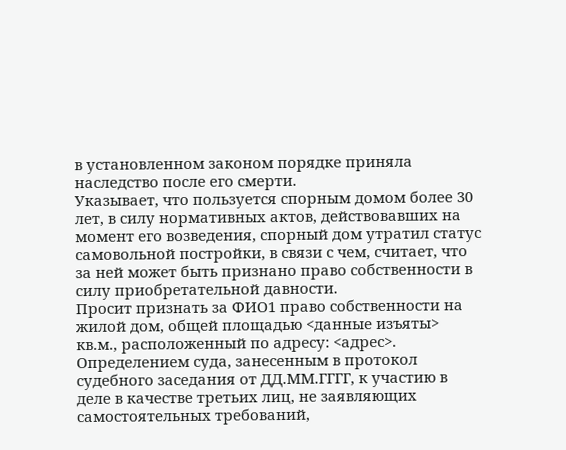в установленном законом порядке приняла наследство после его смерти.
Указывает, что пользуется спорным домом более 30 лет, в силу нормативных актов, действовавших на момент его возведения, спорный дом утратил статус самовольной постройки, в связи с чем, считает, что за ней может быть признано право собственности в силу приобретательной давности.
Просит признать за ФИО1 право собственности на жилой дом, общей площадью <данные изъяты> кв.м., расположенный по адресу: <адрес>.
Определением суда, занесенным в протокол судебного заседания от ДД.ММ.ГГГГ, к участию в деле в качестве третьих лиц, не заявляющих самостоятельных требований,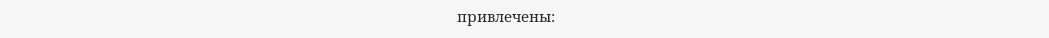привлечены: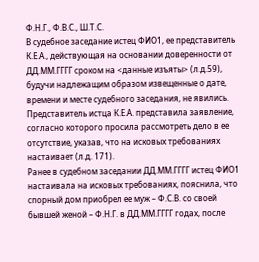Ф.Н.Г., Ф.В.С., Ш.Т.С.
В судебное заседание истец ФИО1, ее представитель К.Е.А., действующая на основании доверенности от ДД.ММ.ГГГГ сроком на <данные изъяты> (л.д.59), будучи надлежащим образом извещенные о дате, времени и месте судебного заседания, не явились. Представитель истца К.Е.А. представила заявление, согласно которого просила рассмотреть дело в ее отсутствие, указав, что на исковых требованиях настаивает (л.д. 171).
Ранее в судебном заседании ДД.ММ.ГГГГ истец ФИО1 настаивала на исковых требованиях, пояснила, что спорный дом приобрел ее муж – Ф.С.В. со своей бывшей женой – Ф.Н.Г. в ДД.ММ.ГГГГ годах, после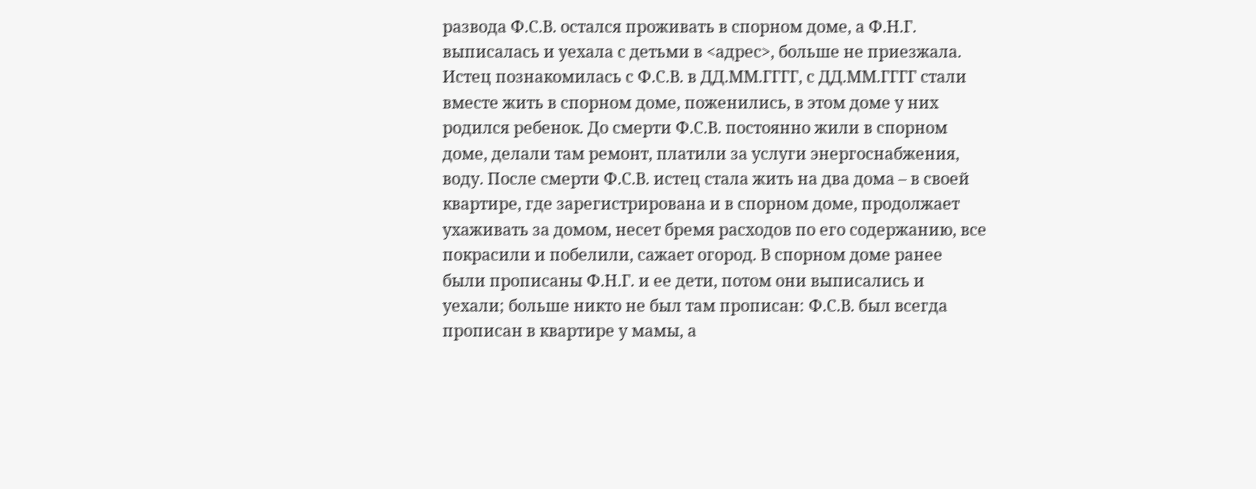развода Ф.С.В. остался проживать в спорном доме, а Ф.Н.Г. выписалась и уехала с детьми в <адрес>, больше не приезжала. Истец познакомилась с Ф.С.В. в ДД.ММ.ГГГГ, с ДД.ММ.ГГГГ стали вместе жить в спорном доме, поженились, в этом доме у них родился ребенок. До смерти Ф.С.В. постоянно жили в спорном доме, делали там ремонт, платили за услуги энергоснабжения, воду. После смерти Ф.С.В. истец стала жить на два дома – в своей квартире, где зарегистрирована и в спорном доме, продолжает ухаживать за домом, несет бремя расходов по его содержанию, все покрасили и побелили, сажает огород. В спорном доме ранее были прописаны Ф.Н.Г. и ее дети, потом они выписались и уехали; больше никто не был там прописан: Ф.С.В. был всегда прописан в квартире у мамы, а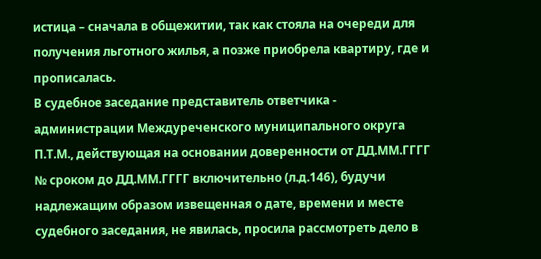истица – сначала в общежитии, так как стояла на очереди для получения льготного жилья, а позже приобрела квартиру, где и прописалась.
В судебное заседание представитель ответчика - администрации Междуреченского муниципального округа П.Т.М., действующая на основании доверенности от ДД.ММ.ГГГГ № сроком до ДД.ММ.ГГГГ включительно (л.д.146), будучи надлежащим образом извещенная о дате, времени и месте судебного заседания, не явилась, просила рассмотреть дело в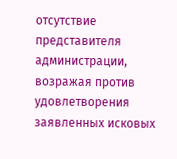отсутствие представителя администрации, возражая против удовлетворения заявленных исковых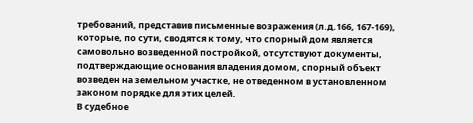требований, представив письменные возражения (л.д.166, 167-169), которые, по сути, сводятся к тому, что спорный дом является самовольно возведенной постройкой, отсутствуют документы, подтверждающие основания владения домом, спорный объект возведен на земельном участке, не отведенном в установленном законом порядке для этих целей.
В судебное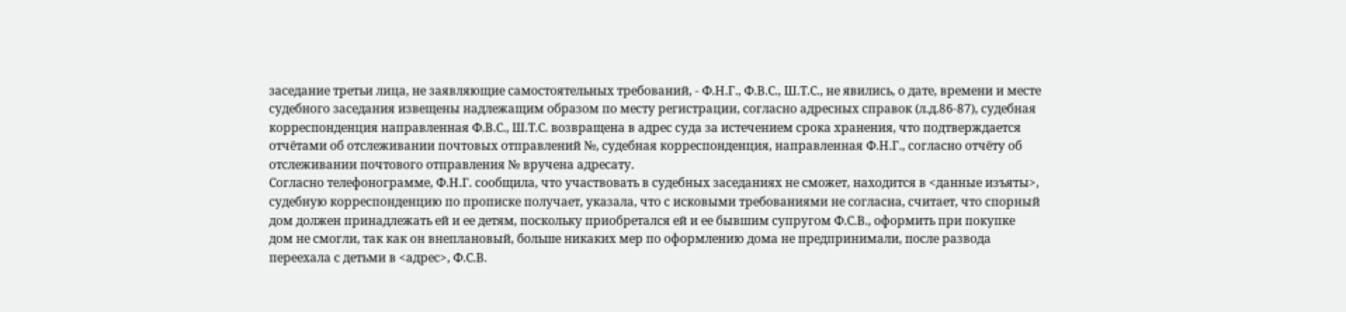заседание третьи лица, не заявляющие самостоятельных требований, - Ф.Н.Г., Ф.В.С., Ш.Т.С., не явились, о дате, времени и месте судебного заседания извещены надлежащим образом по месту регистрации, согласно адресных справок (л.д.86-87), судебная корреспонденция направленная Ф.В.С., Ш.Т.С. возвращена в адрес суда за истечением срока хранения, что подтверждается отчётами об отслеживании почтовых отправлений №, судебная корреспонденция, направленная Ф.Н.Г., согласно отчёту об отслеживании почтового отправления № вручена адресату.
Согласно телефонограмме, Ф.Н.Г. сообщила, что участвовать в судебных заседаниях не сможет, находится в <данные изъяты>, судебную корреспонденцию по прописке получает, указала, что с исковыми требованиями не согласна, считает, что спорный дом должен принадлежать ей и ее детям, поскольку приобретался ей и ее бывшим супругом Ф.С.В., оформить при покупке дом не смогли, так как он внеплановый, больше никаких мер по оформлению дома не предпринимали, после развода переехала с детьми в <адрес>, Ф.С.В.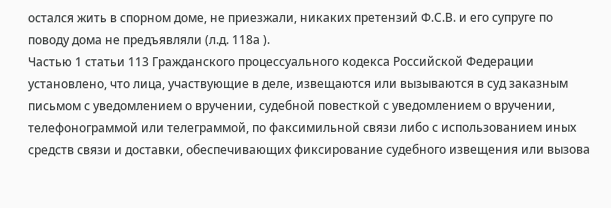остался жить в спорном доме, не приезжали, никаких претензий Ф.С.В. и его супруге по поводу дома не предъявляли (л.д. 118а ).
Частью 1 статьи 113 Гражданского процессуального кодекса Российской Федерации установлено, что лица, участвующие в деле, извещаются или вызываются в суд заказным письмом с уведомлением о вручении, судебной повесткой с уведомлением о вручении, телефонограммой или телеграммой, по факсимильной связи либо с использованием иных средств связи и доставки, обеспечивающих фиксирование судебного извещения или вызова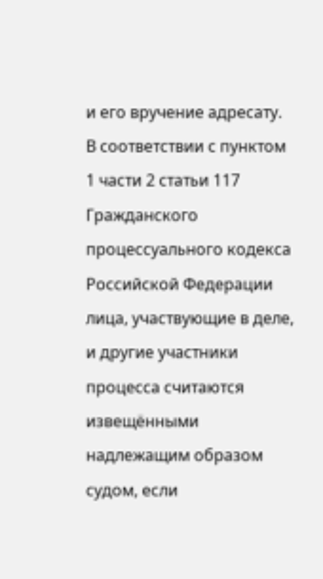и его вручение адресату.
В соответствии с пунктом 1 части 2 статьи 117 Гражданского процессуального кодекса Российской Федерации лица, участвующие в деле, и другие участники процесса считаются извещёнными надлежащим образом судом, если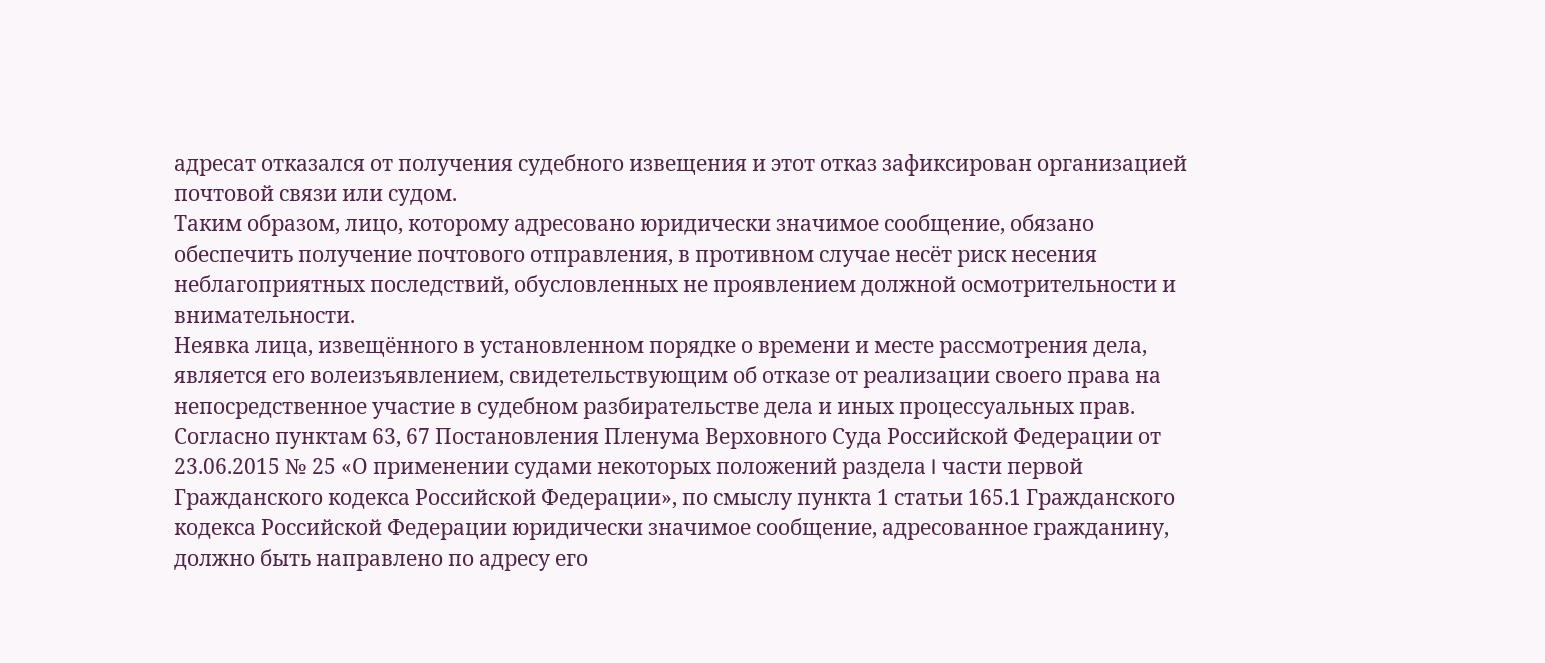адресат отказался от получения судебного извещения и этот отказ зафиксирован организацией почтовой связи или судом.
Таким образом, лицо, которому адресовано юридически значимое сообщение, обязано обеспечить получение почтового отправления, в противном случае несёт риск несения неблагоприятных последствий, обусловленных не проявлением должной осмотрительности и внимательности.
Неявка лица, извещённого в установленном порядке о времени и месте рассмотрения дела, является его волеизъявлением, свидетельствующим об отказе от реализации своего права на непосредственное участие в судебном разбирательстве дела и иных процессуальных прав.
Согласно пунктам 63, 67 Постановления Пленума Верховного Суда Российской Федерации от 23.06.2015 № 25 «О применении судами некоторых положений раздела I части первой Гражданского кодекса Российской Федерации», по смыслу пункта 1 статьи 165.1 Гражданского кодекса Российской Федерации юридически значимое сообщение, адресованное гражданину, должно быть направлено по адресу его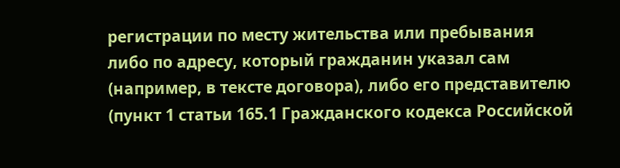регистрации по месту жительства или пребывания либо по адресу, который гражданин указал сам (например, в тексте договора), либо его представителю (пункт 1 статьи 165.1 Гражданского кодекса Российской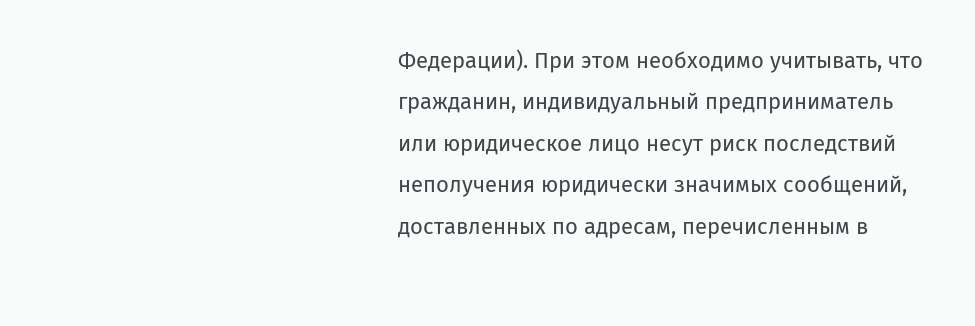Федерации). При этом необходимо учитывать, что гражданин, индивидуальный предприниматель или юридическое лицо несут риск последствий неполучения юридически значимых сообщений, доставленных по адресам, перечисленным в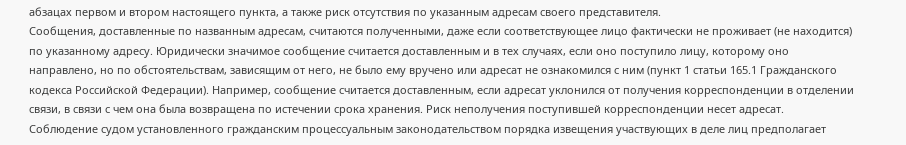абзацах первом и втором настоящего пункта, а также риск отсутствия по указанным адресам своего представителя.
Сообщения, доставленные по названным адресам, считаются полученными, даже если соответствующее лицо фактически не проживает (не находится) по указанному адресу. Юридически значимое сообщение считается доставленным и в тех случаях, если оно поступило лицу, которому оно направлено, но по обстоятельствам, зависящим от него, не было ему вручено или адресат не ознакомился с ним (пункт 1 статьи 165.1 Гражданского кодекса Российской Федерации). Например, сообщение считается доставленным, если адресат уклонился от получения корреспонденции в отделении связи, в связи с чем она была возвращена по истечении срока хранения. Риск неполучения поступившей корреспонденции несет адресат.
Соблюдение судом установленного гражданским процессуальным законодательством порядка извещения участвующих в деле лиц предполагает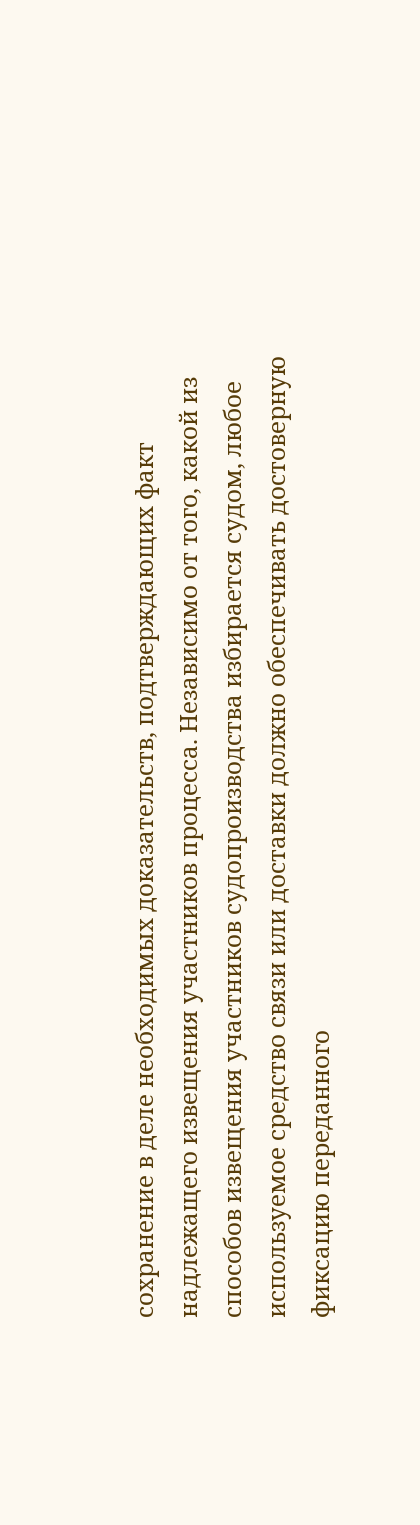сохранение в деле необходимых доказательств, подтверждающих факт надлежащего извещения участников процесса. Независимо от того, какой из способов извещения участников судопроизводства избирается судом, любое используемое средство связи или доставки должно обеспечивать достоверную фиксацию переданного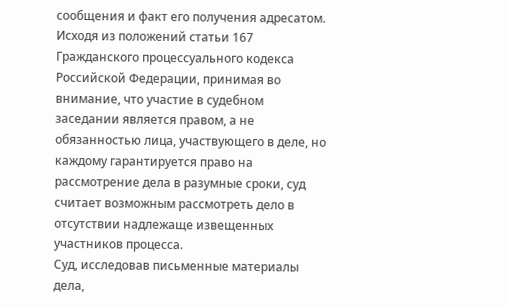сообщения и факт его получения адресатом.
Исходя из положений статьи 167 Гражданского процессуального кодекса Российской Федерации, принимая во внимание, что участие в судебном заседании является правом, а не обязанностью лица, участвующего в деле, но каждому гарантируется право на рассмотрение дела в разумные сроки, суд считает возможным рассмотреть дело в отсутствии надлежаще извещенных участников процесса.
Суд, исследовав письменные материалы дела,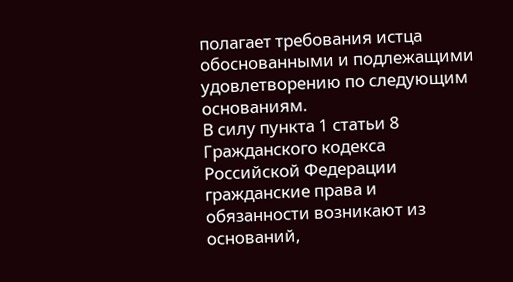полагает требования истца обоснованными и подлежащими удовлетворению по следующим основаниям.
В силу пункта 1 статьи 8 Гражданского кодекса Российской Федерации гражданские права и обязанности возникают из оснований,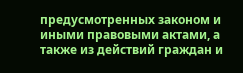предусмотренных законом и иными правовыми актами, а также из действий граждан и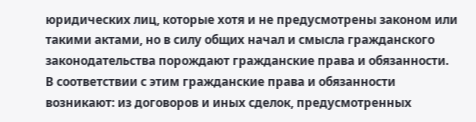юридических лиц, которые хотя и не предусмотрены законом или такими актами, но в силу общих начал и смысла гражданского законодательства порождают гражданские права и обязанности.
В соответствии с этим гражданские права и обязанности возникают: из договоров и иных сделок, предусмотренных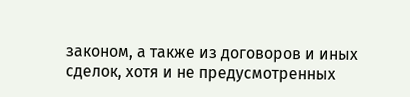законом, а также из договоров и иных сделок, хотя и не предусмотренных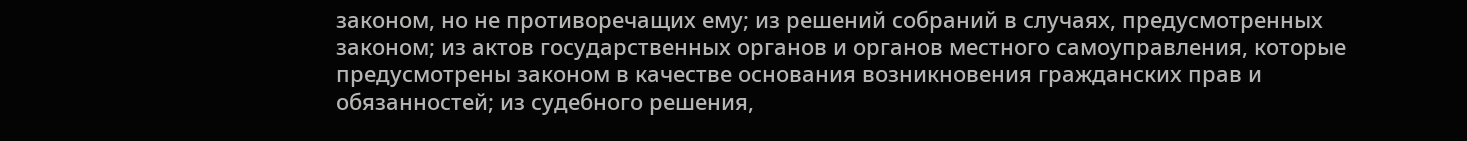законом, но не противоречащих ему; из решений собраний в случаях, предусмотренных законом; из актов государственных органов и органов местного самоуправления, которые предусмотрены законом в качестве основания возникновения гражданских прав и обязанностей; из судебного решения,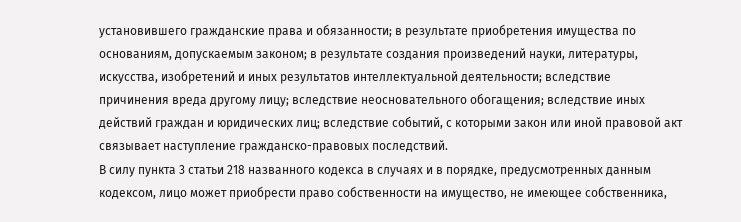установившего гражданские права и обязанности; в результате приобретения имущества по основаниям, допускаемым законом; в результате создания произведений науки, литературы, искусства, изобретений и иных результатов интеллектуальной деятельности; вследствие причинения вреда другому лицу; вследствие неосновательного обогащения; вследствие иных действий граждан и юридических лиц; вследствие событий, с которыми закон или иной правовой акт связывает наступление гражданско-правовых последствий.
В силу пункта 3 статьи 218 названного кодекса в случаях и в порядке, предусмотренных данным кодексом, лицо может приобрести право собственности на имущество, не имеющее собственника,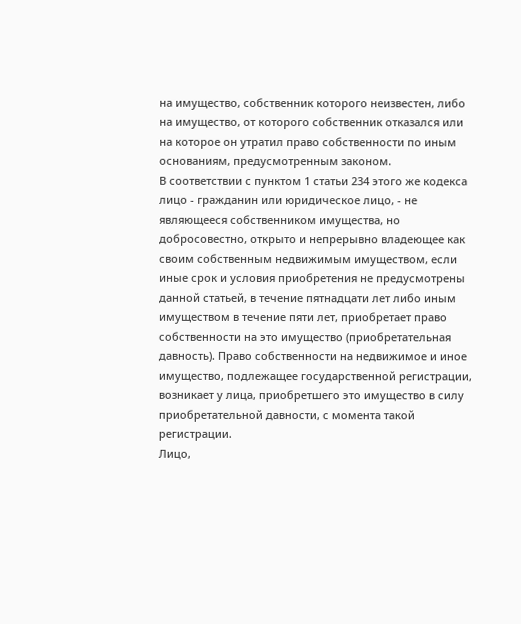на имущество, собственник которого неизвестен, либо на имущество, от которого собственник отказался или на которое он утратил право собственности по иным основаниям, предусмотренным законом.
В соответствии с пунктом 1 статьи 234 этого же кодекса лицо - гражданин или юридическое лицо, - не являющееся собственником имущества, но добросовестно, открыто и непрерывно владеющее как своим собственным недвижимым имуществом, если иные срок и условия приобретения не предусмотрены данной статьей, в течение пятнадцати лет либо иным имуществом в течение пяти лет, приобретает право собственности на это имущество (приобретательная давность). Право собственности на недвижимое и иное имущество, подлежащее государственной регистрации, возникает у лица, приобретшего это имущество в силу приобретательной давности, с момента такой регистрации.
Лицо,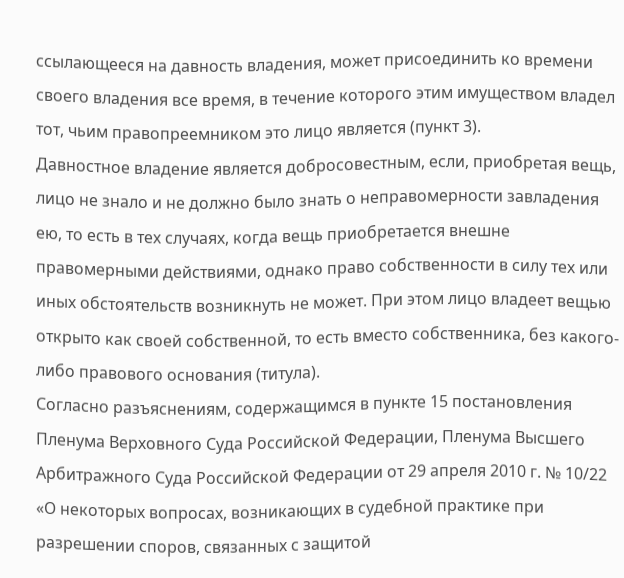ссылающееся на давность владения, может присоединить ко времени своего владения все время, в течение которого этим имуществом владел тот, чьим правопреемником это лицо является (пункт 3).
Давностное владение является добросовестным, если, приобретая вещь, лицо не знало и не должно было знать о неправомерности завладения ею, то есть в тех случаях, когда вещь приобретается внешне правомерными действиями, однако право собственности в силу тех или иных обстоятельств возникнуть не может. При этом лицо владеет вещью открыто как своей собственной, то есть вместо собственника, без какого-либо правового основания (титула).
Согласно разъяснениям, содержащимся в пункте 15 постановления Пленума Верховного Суда Российской Федерации, Пленума Высшего Арбитражного Суда Российской Федерации от 29 апреля 2010 г. № 10/22 «О некоторых вопросах, возникающих в судебной практике при разрешении споров, связанных с защитой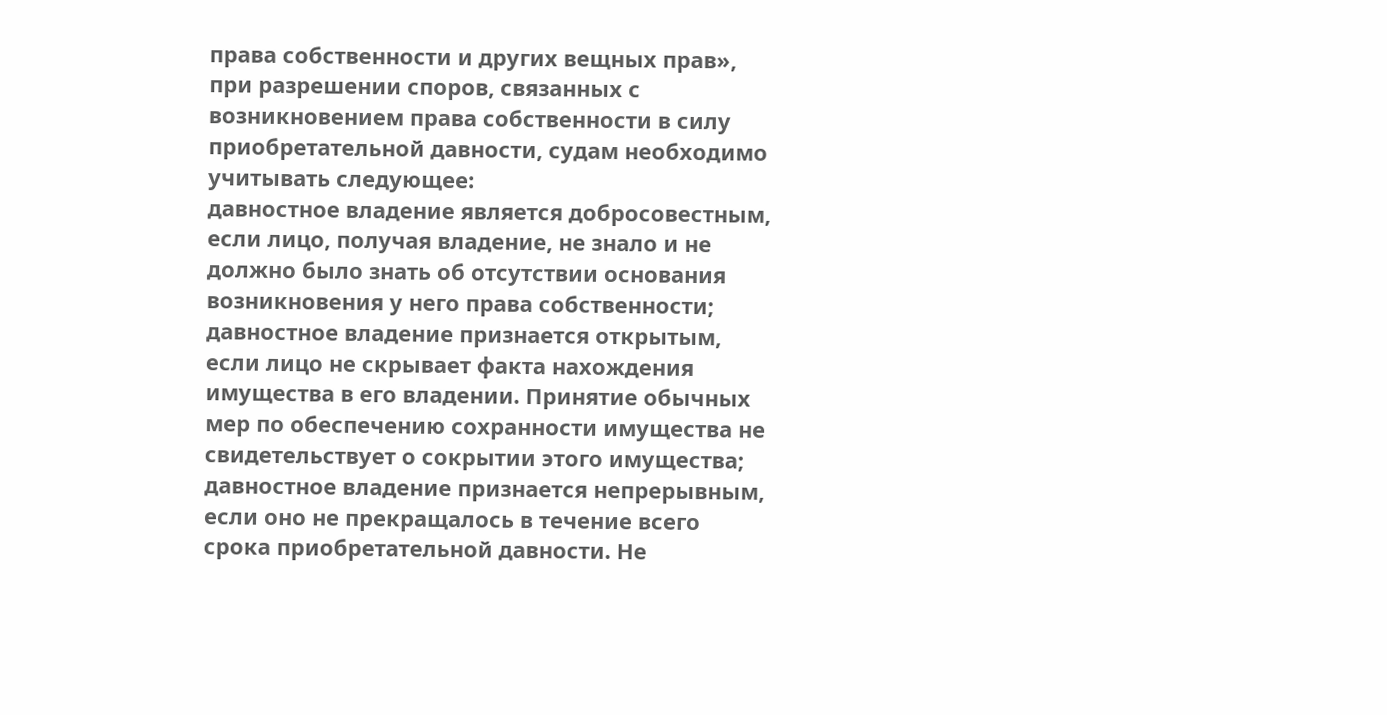права собственности и других вещных прав», при разрешении споров, связанных с возникновением права собственности в силу приобретательной давности, судам необходимо учитывать следующее:
давностное владение является добросовестным, если лицо, получая владение, не знало и не должно было знать об отсутствии основания возникновения у него права собственности;
давностное владение признается открытым, если лицо не скрывает факта нахождения имущества в его владении. Принятие обычных мер по обеспечению сохранности имущества не свидетельствует о сокрытии этого имущества;
давностное владение признается непрерывным, если оно не прекращалось в течение всего срока приобретательной давности. Не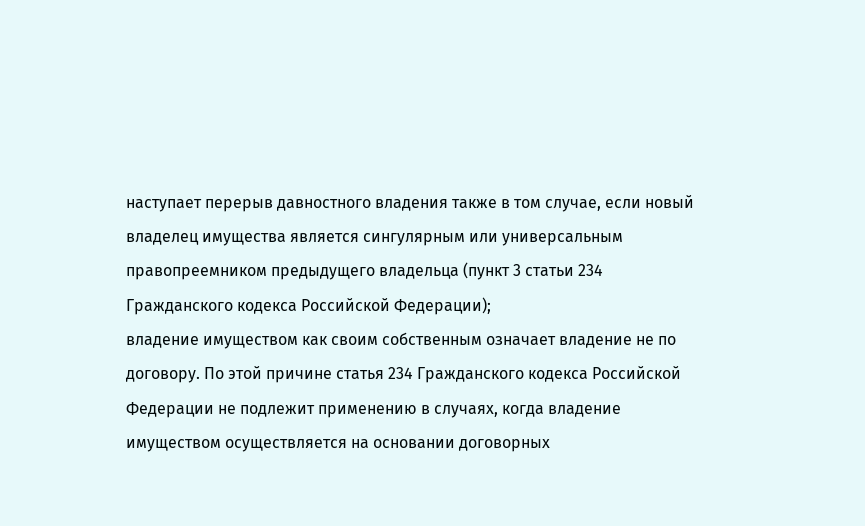наступает перерыв давностного владения также в том случае, если новый владелец имущества является сингулярным или универсальным правопреемником предыдущего владельца (пункт 3 статьи 234 Гражданского кодекса Российской Федерации);
владение имуществом как своим собственным означает владение не по договору. По этой причине статья 234 Гражданского кодекса Российской Федерации не подлежит применению в случаях, когда владение имуществом осуществляется на основании договорных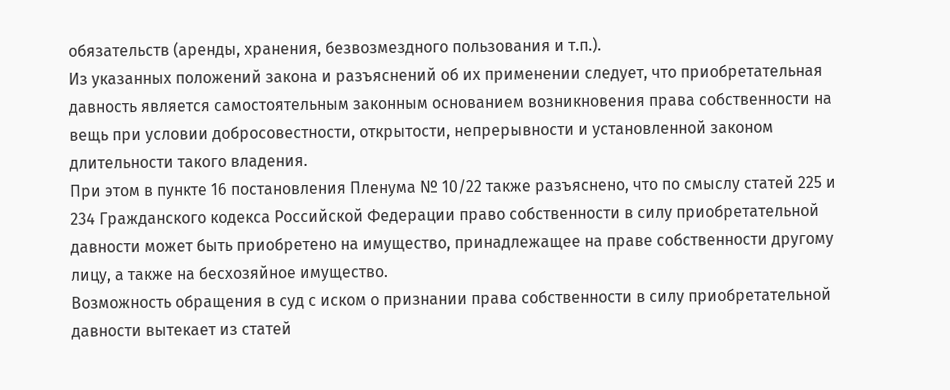обязательств (аренды, хранения, безвозмездного пользования и т.п.).
Из указанных положений закона и разъяснений об их применении следует, что приобретательная давность является самостоятельным законным основанием возникновения права собственности на вещь при условии добросовестности, открытости, непрерывности и установленной законом длительности такого владения.
При этом в пункте 16 постановления Пленума № 10/22 также разъяснено, что по смыслу статей 225 и 234 Гражданского кодекса Российской Федерации право собственности в силу приобретательной давности может быть приобретено на имущество, принадлежащее на праве собственности другому лицу, а также на бесхозяйное имущество.
Возможность обращения в суд с иском о признании права собственности в силу приобретательной давности вытекает из статей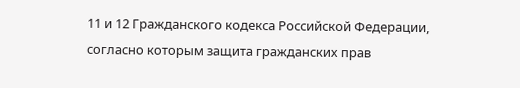11 и 12 Гражданского кодекса Российской Федерации, согласно которым защита гражданских прав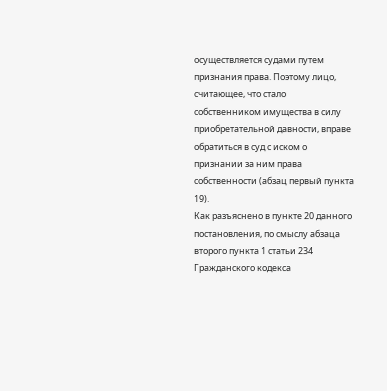осуществляется судами путем признания права. Поэтому лицо, считающее, что стало собственником имущества в силу приобретательной давности, вправе обратиться в суд с иском о признании за ним права собственности (абзац первый пункта 19).
Как разъяснено в пункте 20 данного постановления, по смыслу абзаца второго пункта 1 статьи 234 Гражданского кодекса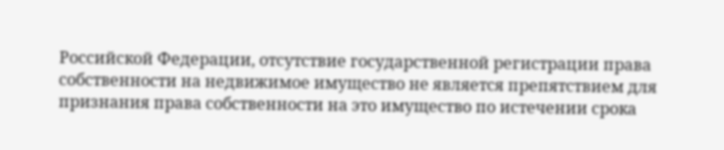Российской Федерации, отсутствие государственной регистрации права собственности на недвижимое имущество не является препятствием для признания права собственности на это имущество по истечении срока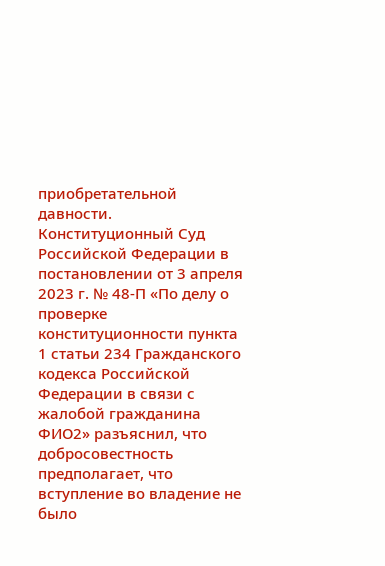приобретательной давности.
Конституционный Суд Российской Федерации в постановлении от 3 апреля 2023 г. № 48-П «По делу о проверке конституционности пункта 1 статьи 234 Гражданского кодекса Российской Федерации в связи с жалобой гражданина ФИО2» разъяснил, что добросовестность предполагает, что вступление во владение не было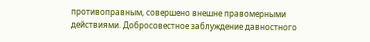противоправным, совершено внешне правомерными действиями. Добросовестное заблуждение давностного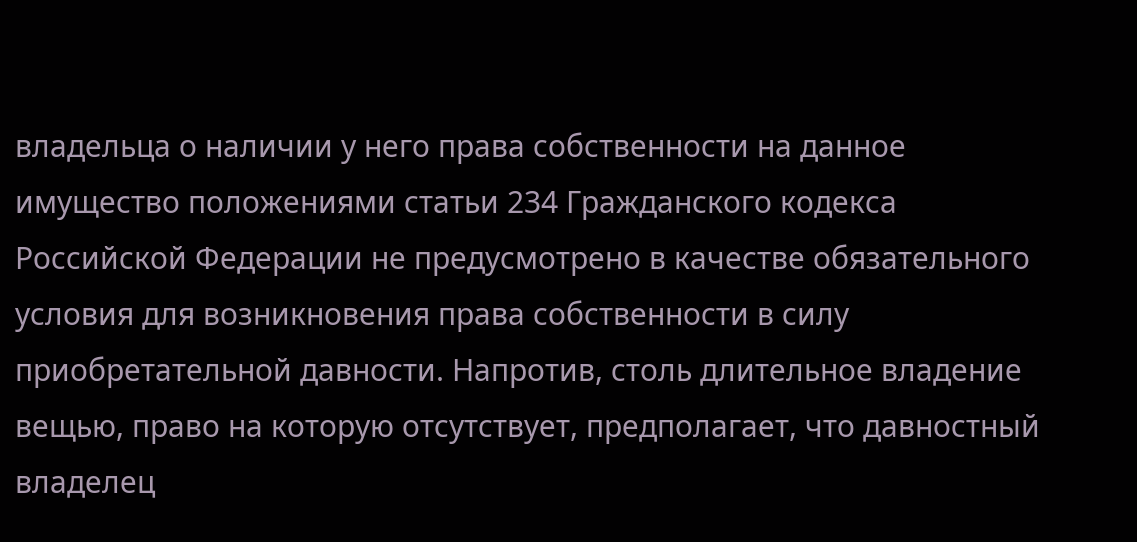владельца о наличии у него права собственности на данное имущество положениями статьи 234 Гражданского кодекса Российской Федерации не предусмотрено в качестве обязательного условия для возникновения права собственности в силу приобретательной давности. Напротив, столь длительное владение вещью, право на которую отсутствует, предполагает, что давностный владелец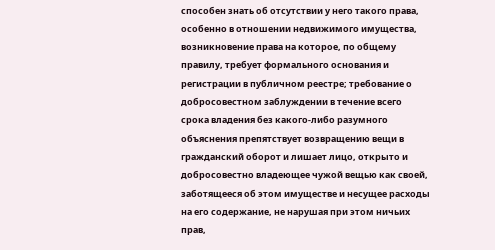способен знать об отсутствии у него такого права, особенно в отношении недвижимого имущества, возникновение права на которое, по общему правилу, требует формального основания и регистрации в публичном реестре; требование о добросовестном заблуждении в течение всего срока владения без какого-либо разумного объяснения препятствует возвращению вещи в гражданский оборот и лишает лицо, открыто и добросовестно владеющее чужой вещью как своей, заботящееся об этом имуществе и несущее расходы на его содержание, не нарушая при этом ничьих прав,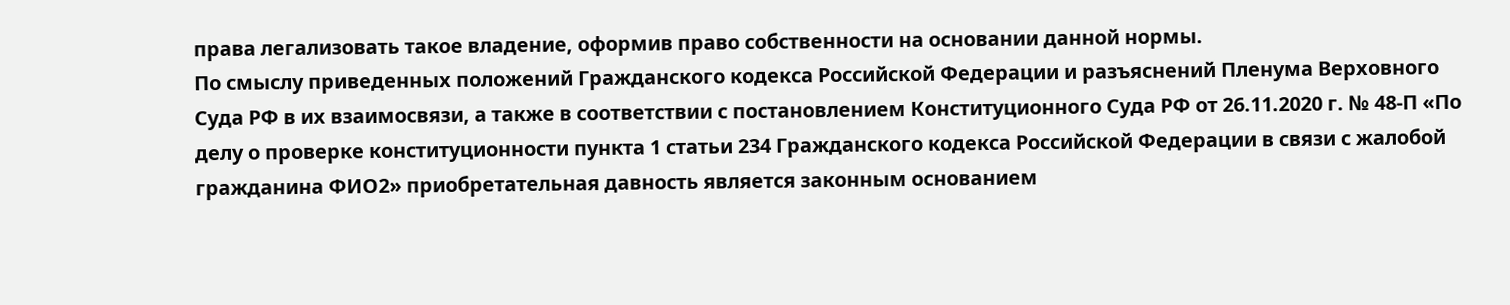права легализовать такое владение, оформив право собственности на основании данной нормы.
По смыслу приведенных положений Гражданского кодекса Российской Федерации и разъяснений Пленума Верховного Суда РФ в их взаимосвязи, а также в соответствии с постановлением Конституционного Суда РФ от 26.11.2020 г. № 48-П «По делу о проверке конституционности пункта 1 статьи 234 Гражданского кодекса Российской Федерации в связи с жалобой гражданина ФИО2» приобретательная давность является законным основанием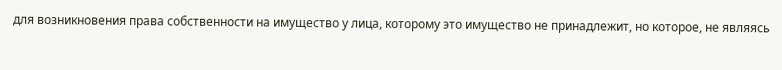для возникновения права собственности на имущество у лица, которому это имущество не принадлежит, но которое, не являясь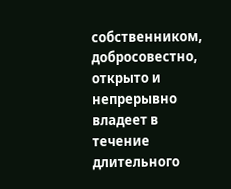собственником, добросовестно, открыто и непрерывно владеет в течение длительного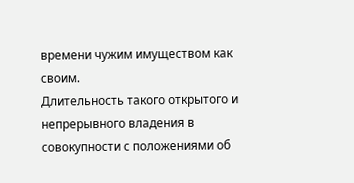времени чужим имуществом как своим.
Длительность такого открытого и непрерывного владения в совокупности с положениями об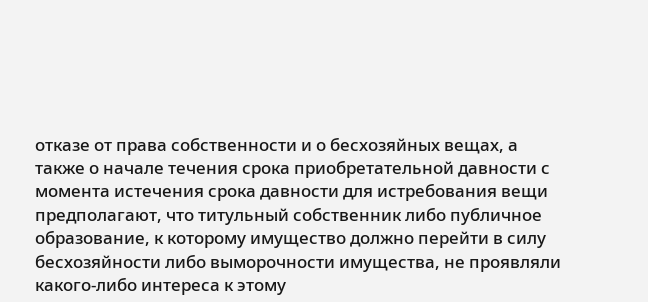отказе от права собственности и о бесхозяйных вещах, а также о начале течения срока приобретательной давности с момента истечения срока давности для истребования вещи предполагают, что титульный собственник либо публичное образование, к которому имущество должно перейти в силу бесхозяйности либо выморочности имущества, не проявляли какого-либо интереса к этому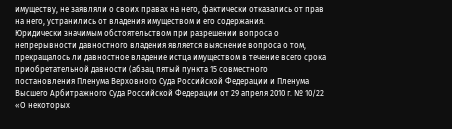имуществу, не заявляли о своих правах на него, фактически отказались от прав на него, устранились от владения имуществом и его содержания.
Юридически значимым обстоятельством при разрешении вопроса о непрерывности давностного владения является выяснение вопроса о том, прекращалось ли давностное владение истца имуществом в течение всего срока приобретательной давности (абзац пятый пункта 15 совместного постановления Пленума Верховного Суда Российской Федерации и Пленума Высшего Арбитражного Суда Российской Федерации от 29 апреля 2010 г. № 10/22 «О некоторых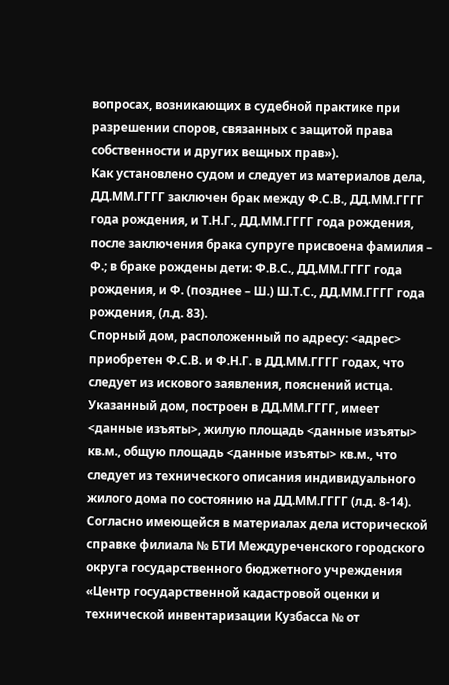вопросах, возникающих в судебной практике при разрешении споров, связанных с защитой права собственности и других вещных прав»).
Как установлено судом и следует из материалов дела, ДД.ММ.ГГГГ заключен брак между Ф.С.В., ДД.ММ.ГГГГ года рождения, и Т.Н.Г., ДД.ММ.ГГГГ года рождения, после заключения брака супруге присвоена фамилия – Ф.; в браке рождены дети: Ф.В.С., ДД.ММ.ГГГГ года рождения, и Ф. (позднее – Ш.) Ш.Т.С., ДД.ММ.ГГГГ года рождения, (л.д. 83).
Спорный дом, расположенный по адресу: <адрес> приобретен Ф.С.В. и Ф.Н.Г. в ДД.ММ.ГГГГ годах, что следует из искового заявления, пояснений истца.
Указанный дом, построен в ДД.ММ.ГГГГ, имеет <данные изъяты>, жилую площадь <данные изъяты> кв.м., общую площадь <данные изъяты> кв.м., что следует из технического описания индивидуального жилого дома по состоянию на ДД.ММ.ГГГГ (л.д. 8-14).
Согласно имеющейся в материалах дела исторической справке филиала № БТИ Междуреченского городского округа государственного бюджетного учреждения «Центр государственной кадастровой оценки и технической инвентаризации Кузбасса № от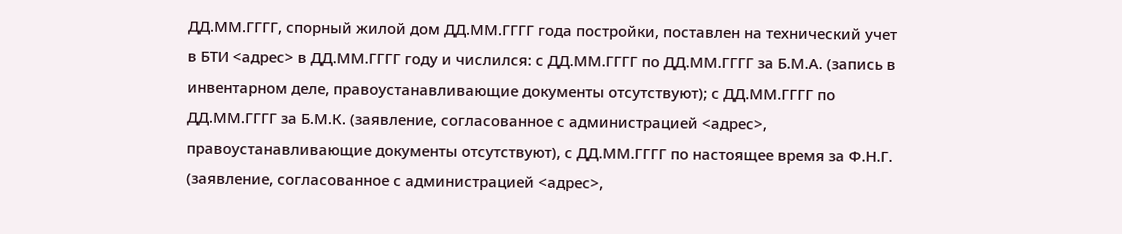ДД.ММ.ГГГГ, спорный жилой дом ДД.ММ.ГГГГ года постройки, поставлен на технический учет в БТИ <адрес> в ДД.ММ.ГГГГ году и числился: с ДД.ММ.ГГГГ по ДД.ММ.ГГГГ за Б.М.А. (запись в инвентарном деле, правоустанавливающие документы отсутствуют); с ДД.ММ.ГГГГ по ДД.ММ.ГГГГ за Б.М.К. (заявление, согласованное с администрацией <адрес>, правоустанавливающие документы отсутствуют), с ДД.ММ.ГГГГ по настоящее время за Ф.Н.Г. (заявление, согласованное с администрацией <адрес>,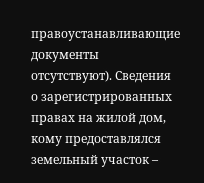правоустанавливающие документы отсутствуют). Сведения о зарегистрированных правах на жилой дом, кому предоставлялся земельный участок –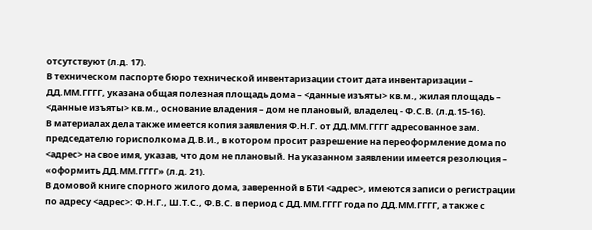отсутствуют (л.д. 17).
В техническом паспорте бюро технической инвентаризации стоит дата инвентаризации – ДД.ММ.ГГГГ, указана общая полезная площадь дома – <данные изъяты> кв.м., жилая площадь – <данные изъяты> кв.м., основание владения – дом не плановый, владелец - Ф.С.В. (л.д.15-16).
В материалах дела также имеется копия заявления Ф.Н.Г. от ДД.ММ.ГГГГ адресованное зам. председателю горисполкома Д.В.И., в котором просит разрешение на переоформление дома по <адрес> на свое имя, указав, что дом не плановый. На указанном заявлении имеется резолюция – «оформить ДД.ММ.ГГГГ» (л.д. 21).
В домовой книге спорного жилого дома, заверенной в БТИ <адрес>, имеются записи о регистрации по адресу <адрес>: Ф.Н.Г., Ш.Т.С., Ф.В.С. в период с ДД.ММ.ГГГГ года по ДД.ММ.ГГГГ, а также с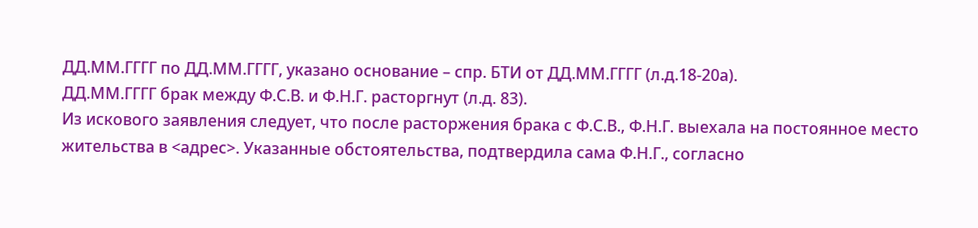ДД.ММ.ГГГГ по ДД.ММ.ГГГГ, указано основание – спр. БТИ от ДД.ММ.ГГГГ (л.д.18-20а).
ДД.ММ.ГГГГ брак между Ф.С.В. и Ф.Н.Г. расторгнут (л.д. 83).
Из искового заявления следует, что после расторжения брака с Ф.С.В., Ф.Н.Г. выехала на постоянное место жительства в <адрес>. Указанные обстоятельства, подтвердила сама Ф.Н.Г., согласно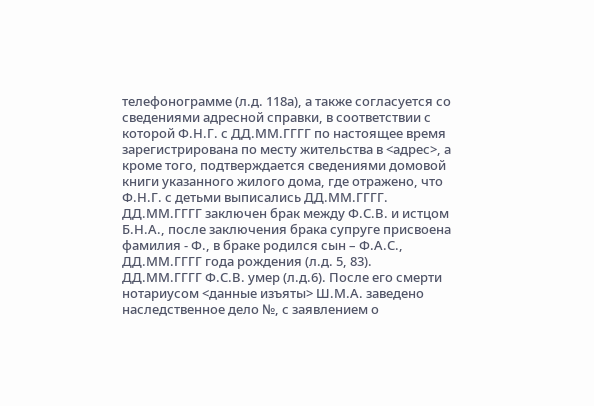телефонограмме (л.д. 118а), а также согласуется со сведениями адресной справки, в соответствии с которой Ф.Н.Г. с ДД.ММ.ГГГГ по настоящее время зарегистрирована по месту жительства в <адрес>, а кроме того, подтверждается сведениями домовой книги указанного жилого дома, где отражено, что Ф.Н.Г. с детьми выписались ДД.ММ.ГГГГ.
ДД.ММ.ГГГГ заключен брак между Ф.С.В. и истцом Б.Н.А., после заключения брака супруге присвоена фамилия - Ф., в браке родился сын – Ф.А.С., ДД.ММ.ГГГГ года рождения (л.д. 5, 83).
ДД.ММ.ГГГГ Ф.С.В. умер (л.д.6). После его смерти нотариусом <данные изъяты> Ш.М.А. заведено наследственное дело №, с заявлением о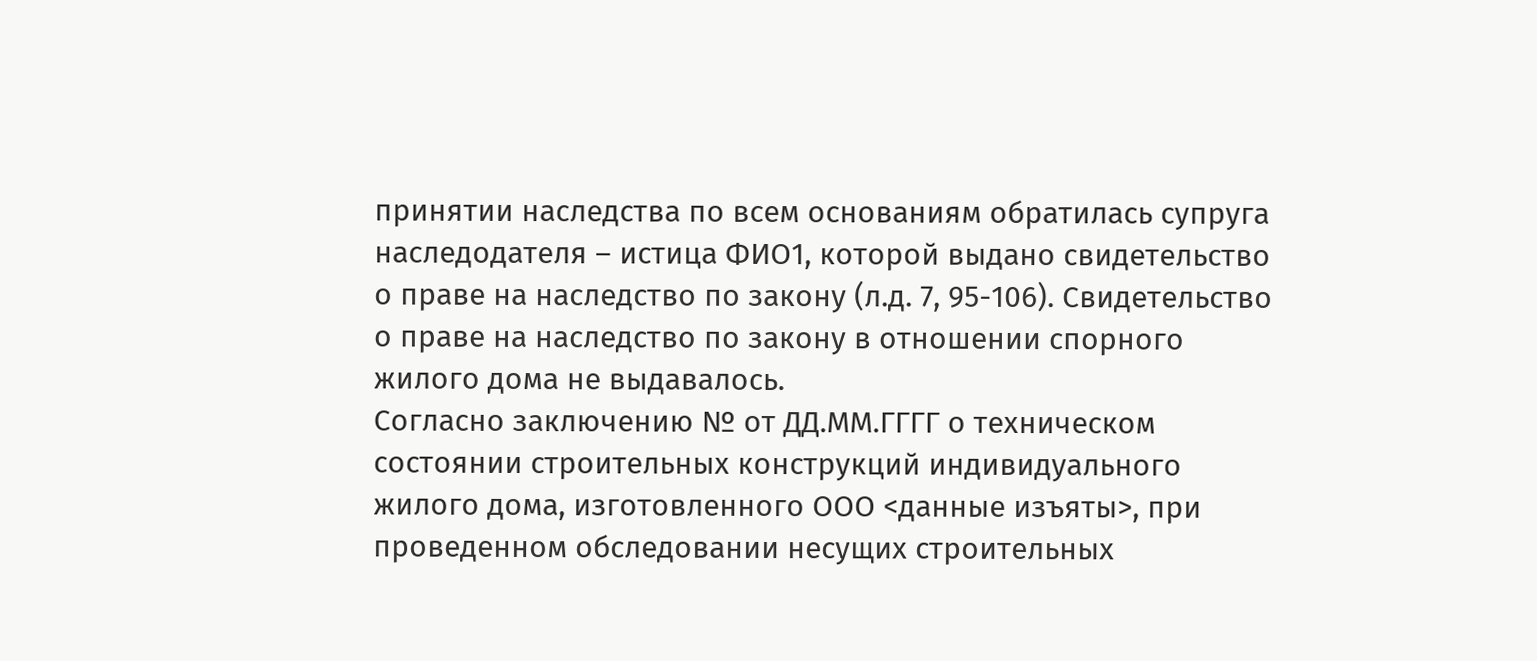принятии наследства по всем основаниям обратилась супруга наследодателя – истица ФИО1, которой выдано свидетельство о праве на наследство по закону (л.д. 7, 95-106). Свидетельство о праве на наследство по закону в отношении спорного жилого дома не выдавалось.
Согласно заключению № от ДД.ММ.ГГГГ о техническом состоянии строительных конструкций индивидуального жилого дома, изготовленного ООО <данные изъяты>, при проведенном обследовании несущих строительных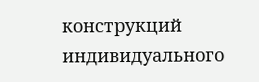конструкций индивидуального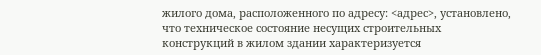жилого дома, расположенного по адресу: <адрес>, установлено, что техническое состояние несущих строительных конструкций в жилом здании характеризуется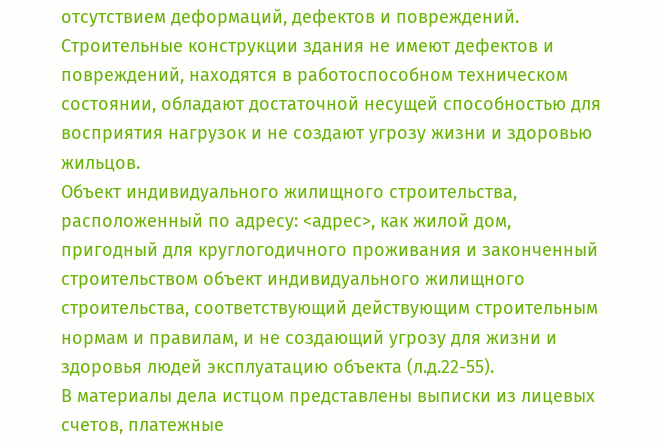отсутствием деформаций, дефектов и повреждений. Строительные конструкции здания не имеют дефектов и повреждений, находятся в работоспособном техническом состоянии, обладают достаточной несущей способностью для восприятия нагрузок и не создают угрозу жизни и здоровью жильцов.
Объект индивидуального жилищного строительства, расположенный по адресу: <адрес>, как жилой дом, пригодный для круглогодичного проживания и законченный строительством объект индивидуального жилищного строительства, соответствующий действующим строительным нормам и правилам, и не создающий угрозу для жизни и здоровья людей эксплуатацию объекта (л.д.22-55).
В материалы дела истцом представлены выписки из лицевых счетов, платежные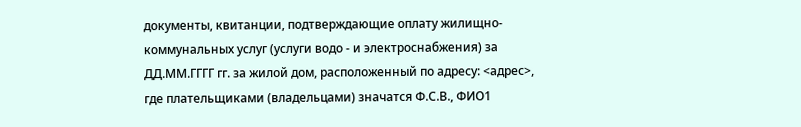документы, квитанции, подтверждающие оплату жилищно-коммунальных услуг (услуги водо - и электроснабжения) за ДД.ММ.ГГГГ гг. за жилой дом, расположенный по адресу: <адрес>, где плательщиками (владельцами) значатся Ф.С.В., ФИО1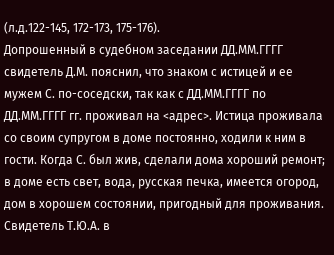(л.д.122-145, 172-173, 175-176).
Допрошенный в судебном заседании ДД.ММ.ГГГГ свидетель Д.М. пояснил, что знаком с истицей и ее мужем С. по-соседски, так как с ДД.ММ.ГГГГ по ДД.ММ.ГГГГ гг. проживал на <адрес>. Истица проживала со своим супругом в доме постоянно, ходили к ним в гости. Когда С. был жив, сделали дома хороший ремонт; в доме есть свет, вода, русская печка, имеется огород, дом в хорошем состоянии, пригодный для проживания.
Свидетель Т.Ю.А. в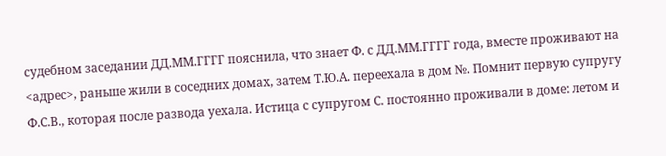судебном заседании ДД.ММ.ГГГГ пояснила, что знает Ф. с ДД.ММ.ГГГГ года, вместе проживают на <адрес>, раньше жили в соседних домах, затем Т.Ю.А. переехала в дом №. Помнит первую супругу Ф.С.В., которая после развода уехала. Истица с супругом С. постоянно проживали в доме: летом и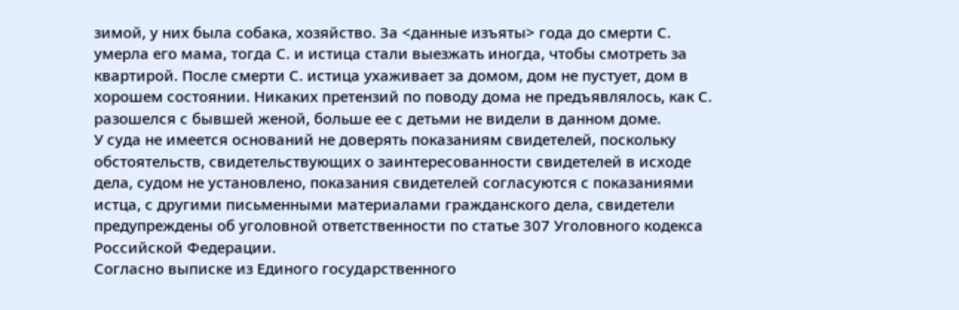зимой, у них была собака, хозяйство. За <данные изъяты> года до смерти С. умерла его мама, тогда С. и истица стали выезжать иногда, чтобы смотреть за квартирой. После смерти С. истица ухаживает за домом, дом не пустует, дом в хорошем состоянии. Никаких претензий по поводу дома не предъявлялось, как С. разошелся с бывшей женой, больше ее с детьми не видели в данном доме.
У суда не имеется оснований не доверять показаниям свидетелей, поскольку обстоятельств, свидетельствующих о заинтересованности свидетелей в исходе дела, судом не установлено, показания свидетелей согласуются с показаниями истца, с другими письменными материалами гражданского дела, свидетели предупреждены об уголовной ответственности по статье 307 Уголовного кодекса Российской Федерации.
Согласно выписке из Единого государственного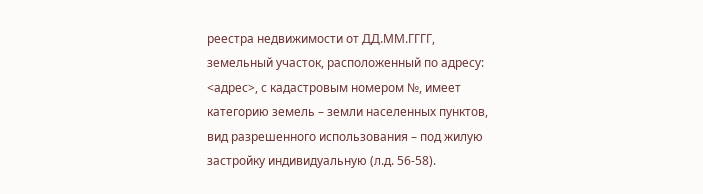реестра недвижимости от ДД.ММ.ГГГГ, земельный участок, расположенный по адресу: <адрес>, с кадастровым номером №, имеет категорию земель – земли населенных пунктов, вид разрешенного использования – под жилую застройку индивидуальную (л.д. 56-58).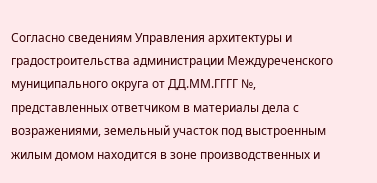Согласно сведениям Управления архитектуры и градостроительства администрации Междуреченского муниципального округа от ДД.ММ.ГГГГ №, представленных ответчиком в материалы дела с возражениями, земельный участок под выстроенным жилым домом находится в зоне производственных и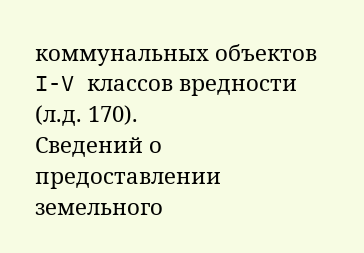коммунальных объектов I-V классов вредности (л.д. 170).
Сведений о предоставлении земельного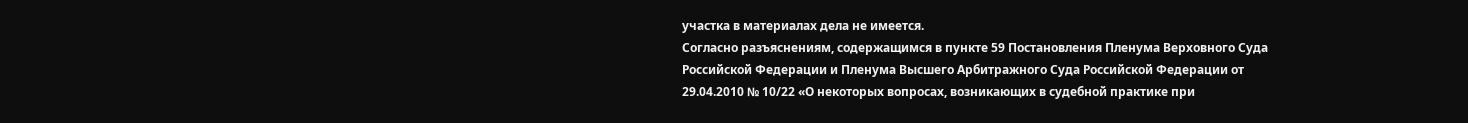участка в материалах дела не имеется.
Согласно разъяснениям, содержащимся в пункте 59 Постановления Пленума Верховного Суда Российской Федерации и Пленума Высшего Арбитражного Суда Российской Федерации от 29.04.2010 № 10/22 «О некоторых вопросах, возникающих в судебной практике при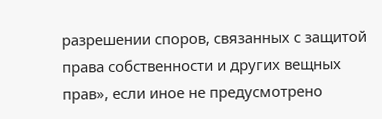разрешении споров, связанных с защитой права собственности и других вещных прав», если иное не предусмотрено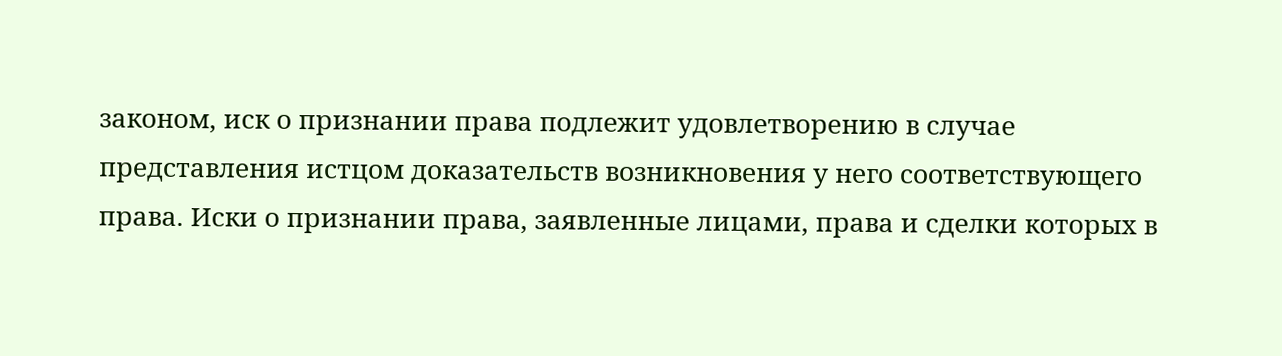законом, иск о признании права подлежит удовлетворению в случае представления истцом доказательств возникновения у него соответствующего права. Иски о признании права, заявленные лицами, права и сделки которых в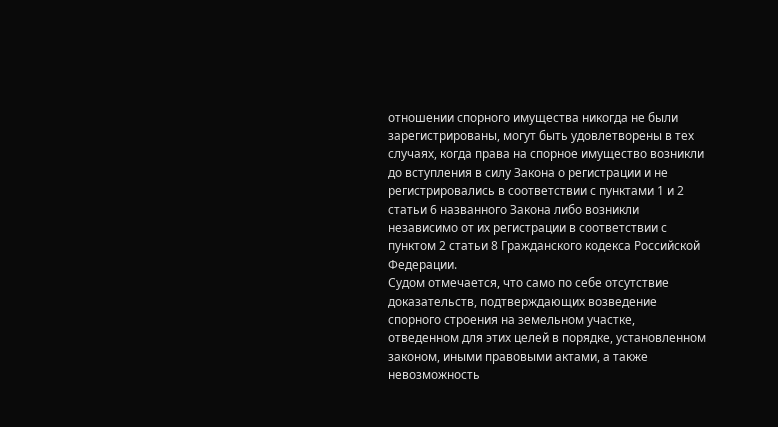отношении спорного имущества никогда не были зарегистрированы, могут быть удовлетворены в тех случаях, когда права на спорное имущество возникли до вступления в силу Закона о регистрации и не регистрировались в соответствии с пунктами 1 и 2 статьи 6 названного Закона либо возникли независимо от их регистрации в соответствии с пунктом 2 статьи 8 Гражданского кодекса Российской Федерации.
Судом отмечается, что само по себе отсутствие доказательств, подтверждающих возведение спорного строения на земельном участке, отведенном для этих целей в порядке, установленном законом, иными правовыми актами, а также невозможность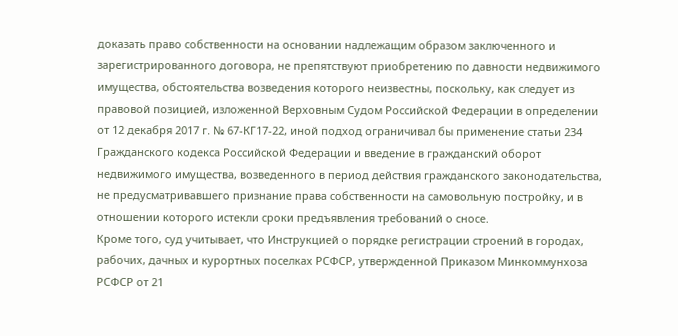доказать право собственности на основании надлежащим образом заключенного и зарегистрированного договора, не препятствуют приобретению по давности недвижимого имущества, обстоятельства возведения которого неизвестны, поскольку, как следует из правовой позицией, изложенной Верховным Судом Российской Федерации в определении от 12 декабря 2017 г. № 67-КГ17-22, иной подход ограничивал бы применение статьи 234 Гражданского кодекса Российской Федерации и введение в гражданский оборот недвижимого имущества, возведенного в период действия гражданского законодательства, не предусматривавшего признание права собственности на самовольную постройку, и в отношении которого истекли сроки предъявления требований о сносе.
Кроме того, суд учитывает, что Инструкцией о порядке регистрации строений в городах, рабочих, дачных и курортных поселках РСФСР, утвержденной Приказом Минкоммунхоза РСФСР от 21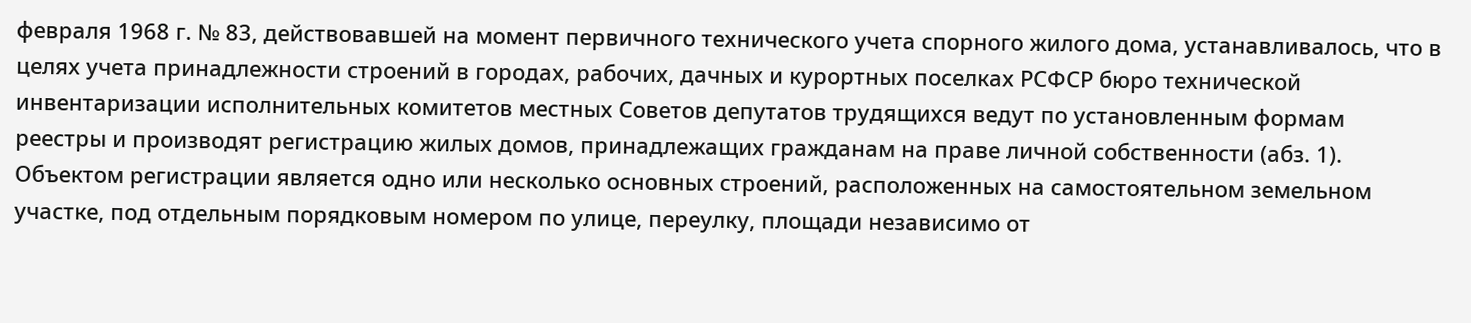февраля 1968 г. № 83, действовавшей на момент первичного технического учета спорного жилого дома, устанавливалось, что в целях учета принадлежности строений в городах, рабочих, дачных и курортных поселках РСФСР бюро технической инвентаризации исполнительных комитетов местных Советов депутатов трудящихся ведут по установленным формам реестры и производят регистрацию жилых домов, принадлежащих гражданам на праве личной собственности (абз. 1).
Объектом регистрации является одно или несколько основных строений, расположенных на самостоятельном земельном участке, под отдельным порядковым номером по улице, переулку, площади независимо от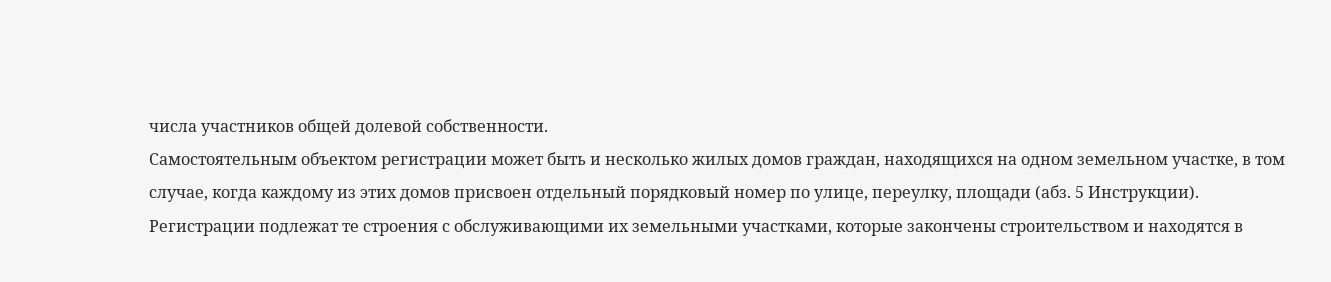числа участников общей долевой собственности.
Самостоятельным объектом регистрации может быть и несколько жилых домов граждан, находящихся на одном земельном участке, в том случае, когда каждому из этих домов присвоен отдельный порядковый номер по улице, переулку, площади (абз. 5 Инструкции).
Регистрации подлежат те строения с обслуживающими их земельными участками, которые закончены строительством и находятся в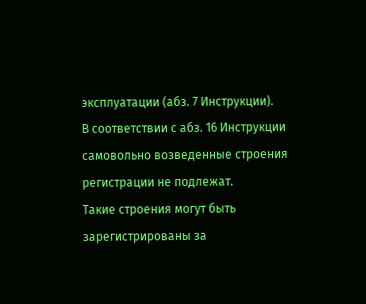эксплуатации (абз. 7 Инструкции).
В соответствии с абз. 16 Инструкции самовольно возведенные строения регистрации не подлежат.
Такие строения могут быть зарегистрированы за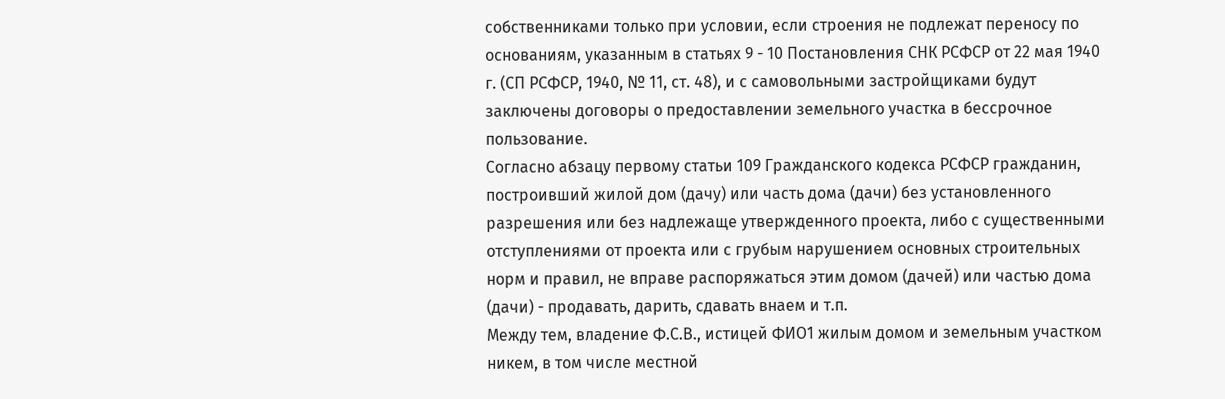собственниками только при условии, если строения не подлежат переносу по основаниям, указанным в статьях 9 - 10 Постановления СНК РСФСР от 22 мая 1940 г. (СП РСФСР, 1940, № 11, ст. 48), и с самовольными застройщиками будут заключены договоры о предоставлении земельного участка в бессрочное пользование.
Согласно абзацу первому статьи 109 Гражданского кодекса РСФСР гражданин, построивший жилой дом (дачу) или часть дома (дачи) без установленного разрешения или без надлежаще утвержденного проекта, либо с существенными отступлениями от проекта или с грубым нарушением основных строительных норм и правил, не вправе распоряжаться этим домом (дачей) или частью дома (дачи) - продавать, дарить, сдавать внаем и т.п.
Между тем, владение Ф.С.В., истицей ФИО1 жилым домом и земельным участком никем, в том числе местной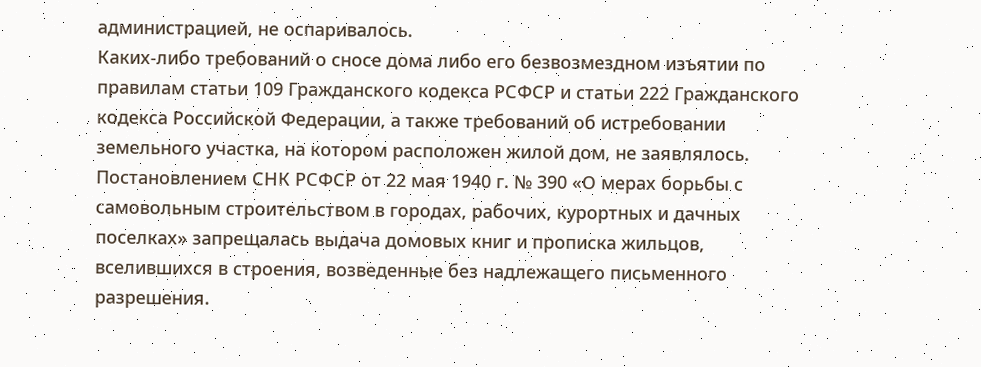администрацией, не оспаривалось.
Каких-либо требований о сносе дома либо его безвозмездном изъятии по правилам статьи 109 Гражданского кодекса РСФСР и статьи 222 Гражданского кодекса Российской Федерации, а также требований об истребовании земельного участка, на котором расположен жилой дом, не заявлялось.
Постановлением СНК РСФСР от 22 мая 1940 г. № 390 «О мерах борьбы с самовольным строительством в городах, рабочих, курортных и дачных поселках» запрещалась выдача домовых книг и прописка жильцов, вселившихся в строения, возведенные без надлежащего письменного разрешения.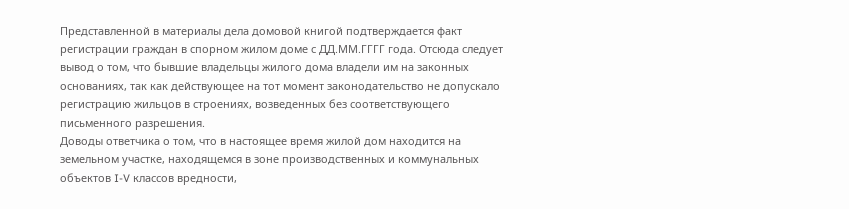Представленной в материалы дела домовой книгой подтверждается факт регистрации граждан в спорном жилом доме с ДД.ММ.ГГГГ года. Отсюда следует вывод о том, что бывшие владельцы жилого дома владели им на законных основаниях, так как действующее на тот момент законодательство не допускало регистрацию жильцов в строениях, возведенных без соответствующего письменного разрешения.
Доводы ответчика о том, что в настоящее время жилой дом находится на земельном участке, находящемся в зоне производственных и коммунальных объектов I-V классов вредности,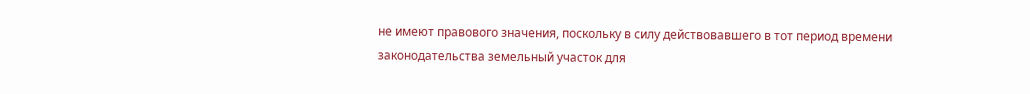не имеют правового значения, поскольку в силу действовавшего в тот период времени законодательства земельный участок для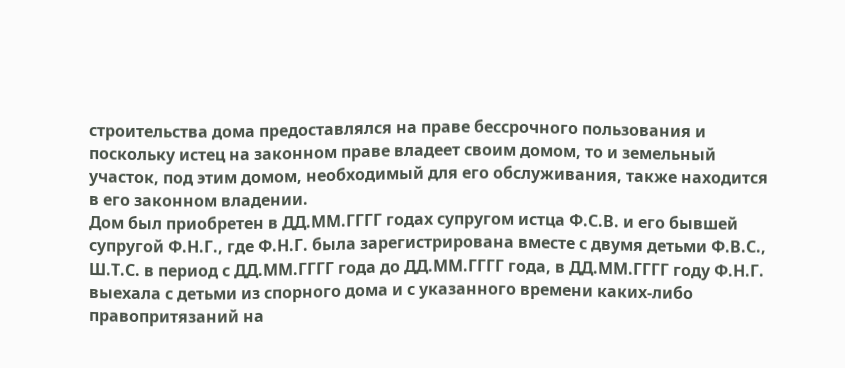строительства дома предоставлялся на праве бессрочного пользования и поскольку истец на законном праве владеет своим домом, то и земельный участок, под этим домом, необходимый для его обслуживания, также находится в его законном владении.
Дом был приобретен в ДД.ММ.ГГГГ годах супругом истца Ф.С.В. и его бывшей супругой Ф.Н.Г., где Ф.Н.Г. была зарегистрирована вместе с двумя детьми Ф.В.С., Ш.Т.С. в период с ДД.ММ.ГГГГ года до ДД.ММ.ГГГГ года, в ДД.ММ.ГГГГ году Ф.Н.Г. выехала с детьми из спорного дома и с указанного времени каких-либо правопритязаний на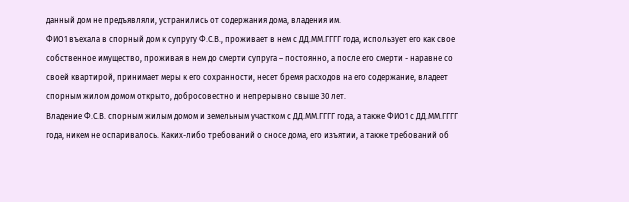данный дом не предъявляли, устранились от содержания дома, владения им.
ФИО1 въехала в спорный дом к супругу Ф.С.В., проживает в нем с ДД.ММ.ГГГГ года, использует его как свое собственное имущество, проживая в нем до смерти супруга – постоянно, а после его смерти - наравне со своей квартирой, принимает меры к его сохранности, несет бремя расходов на его содержание, владеет спорным жилом домом открыто, добросовестно и непрерывно свыше 30 лет.
Владение Ф.С.В. спорным жилым домом и земельным участком с ДД.ММ.ГГГГ года, а также ФИО1 с ДД.ММ.ГГГГ года, никем не оспаривалось. Каких-либо требований о сносе дома, его изъятии, а также требований об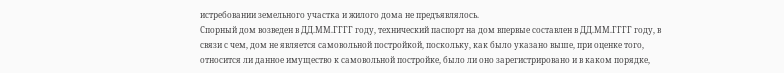истребовании земельного участка и жилого дома не предъявлялось.
Спорный дом возведен в ДД.ММ.ГГГГ году, технический паспорт на дом впервые составлен в ДД.ММ.ГГГГ году, в связи с чем, дом не является самовольной постройкой, поскольку, как было указано выше, при оценке того, относится ли данное имущество к самовольной постройке, было ли оно зарегистрировано и в каком порядке,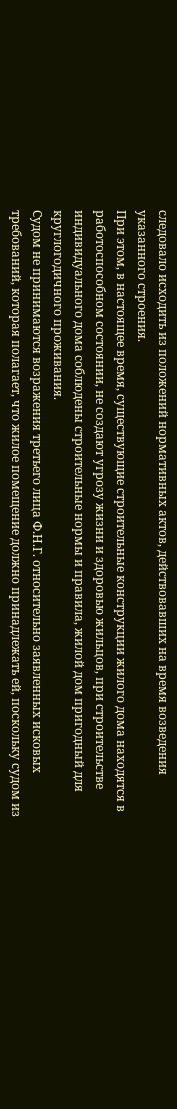следовало исходить из положений нормативных актов, действовавших на время возведения указанного строения.
При этом, в настоящее время, существующие строительные конструкции жилого дома находятся в работоспособном состоянии, не создают угрозу жизни и здоровью жильцов, при строительстве индивидуального дома соблюдены строительные нормы и правила, жилой дом пригодный для круглогодичного проживания.
Судом не принимаются возражения третьего лица Ф.Н.Г. относительно заявленных исковых требований, которая полагает, что жилое помещение должно принадлежать ей, поскольку судом из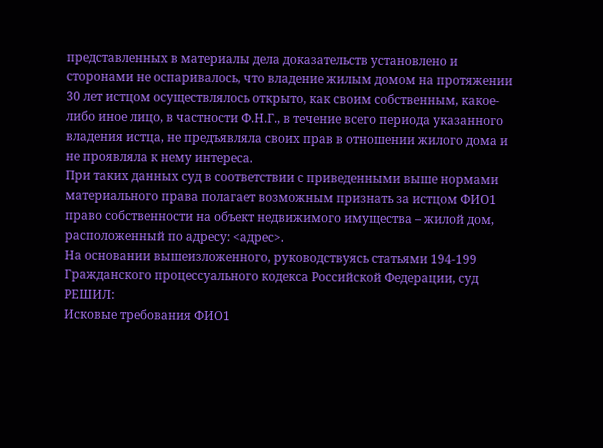представленных в материалы дела доказательств установлено и сторонами не оспаривалось, что владение жилым домом на протяжении 30 лет истцом осуществлялось открыто, как своим собственным, какое-либо иное лицо, в частности Ф.Н.Г., в течение всего периода указанного владения истца, не предъявляла своих прав в отношении жилого дома и не проявляла к нему интереса.
При таких данных суд в соответствии с приведенными выше нормами материального права полагает возможным признать за истцом ФИО1 право собственности на объект недвижимого имущества – жилой дом, расположенный по адресу: <адрес>.
На основании вышеизложенного, руководствуясь статьями 194-199 Гражданского процессуального кодекса Российской Федерации, суд
РЕШИЛ:
Исковые требования ФИО1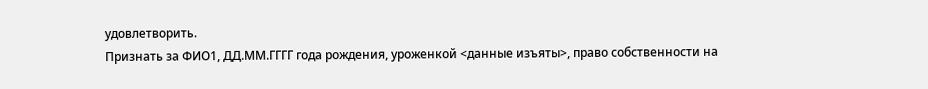удовлетворить.
Признать за ФИО1, ДД.ММ.ГГГГ года рождения, уроженкой <данные изъяты>, право собственности на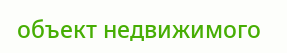объект недвижимого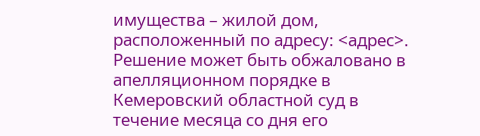имущества – жилой дом, расположенный по адресу: <адрес>.
Решение может быть обжаловано в апелляционном порядке в Кемеровский областной суд в течение месяца со дня его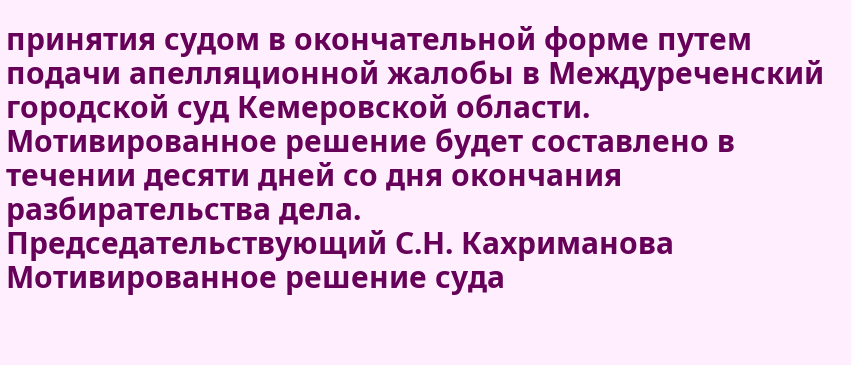принятия судом в окончательной форме путем подачи апелляционной жалобы в Междуреченский городской суд Кемеровской области.
Мотивированное решение будет составлено в течении десяти дней со дня окончания разбирательства дела.
Председательствующий С.Н. Кахриманова
Мотивированное решение суда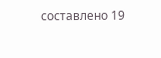составлено 19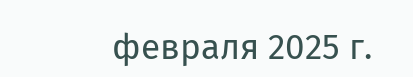февраля 2025 г.